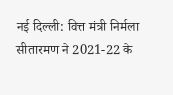नई दिल्ली: वित्त मंत्री निर्मला सीतारमण ने 2021-22 के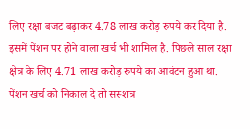लिए रक्षा बजट बढ़ाकर 4.78 लाख करोड़ रुपये कर दिया है. इसमें पेंशन पर होने वाला खर्च भी शामिल है. पिछले साल रक्षा क्षेत्र के लिए 4.71 लाख करोड़ रुपये का आवंटन हुआ था. पेंशन खर्च को निकाल दे तो सस्शत्र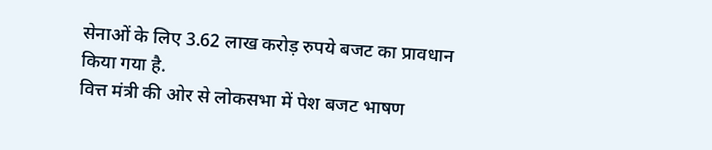सेनाओं के लिए 3.62 लाख करोड़ रुपये बजट का प्रावधान किया गया है.
वित्त मंत्री की ओर से लोकसभा में पेश बजट भाषण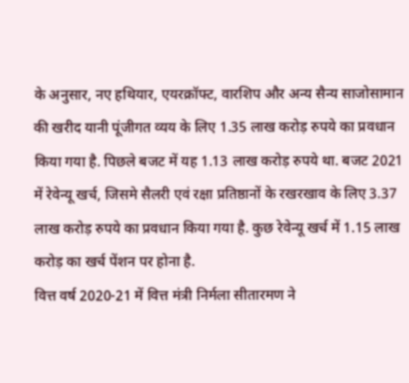के अनुसार, नए हथियार, एयरक्रॉफ्ट, वारशिप और अन्य सैन्य साजोसामान की खरीद यानी पूंजीगत व्यय के लिए 1.35 लाख करोड़ रुपये का प्रवधान किया गया है. पिछले बजट में यह 1.13 लाख करोड़ रुपये था. बजट 2021 में रेवेन्यू खर्च, जिसमे सैलरी एवं रक्षा प्रतिष्ठानों के रखरखाव के लिए 3.37 लाख करोड़ रुपये का प्रवधान किया गया है. कुछ रेवेन्यू खर्च में 1.15 लाख करोड़ का खर्च पेंशन पर होना है.
वित्त वर्ष 2020-21 में वित्त मंत्री निर्मला सीतारमण ने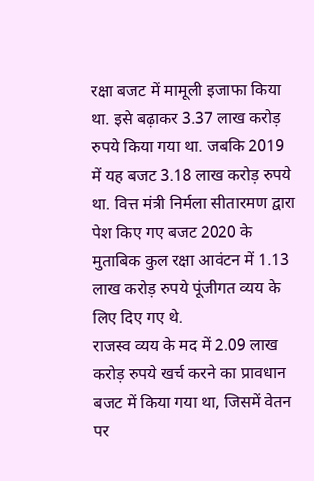रक्षा बजट में मामूली इजाफा किया था. इसे बढ़ाकर 3.37 लाख करोड़ रुपये किया गया था. जबकि 2019 में यह बजट 3.18 लाख करोड़ रुपये था. वित्त मंत्री निर्मला सीतारमण द्वारा पेश किए गए बजट 2020 के मुताबिक कुल रक्षा आवंटन में 1.13 लाख करोड़ रुपये पूंजीगत व्यय के लिए दिए गए थे.
राजस्व व्यय के मद में 2.09 लाख करोड़ रुपये खर्च करने का प्रावधान बजट में किया गया था, जिसमें वेतन पर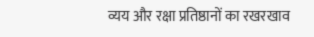व्यय और रक्षा प्रतिष्ठानों का रखरखाव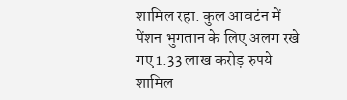शामिल रहा. कुल आवटंन में पेंशन भुगतान के लिए अलग रखे गए 1.33 लाख करोड़ रुपये शामिल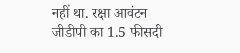नहीं था. रक्षा आवंटन जीडीपी का 1.5 फीसदी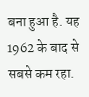बना हुआ है. यह 1962 के बाद से सबसे कम रहा.